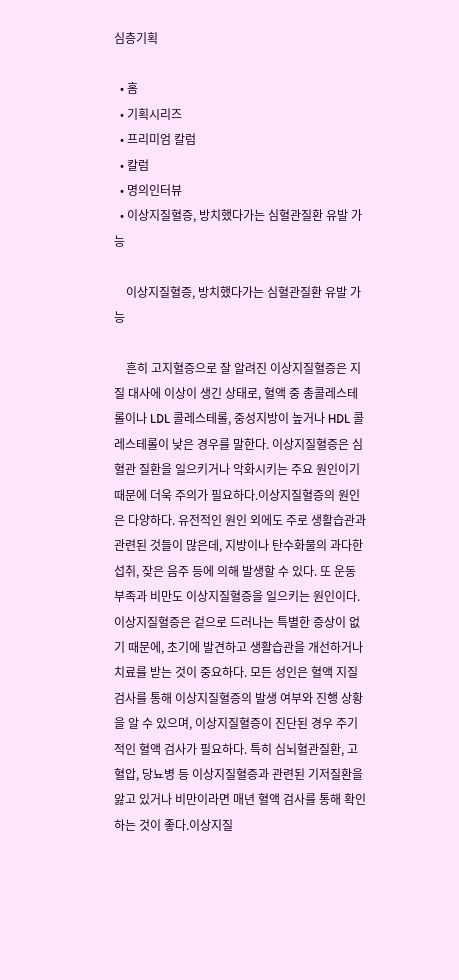심층기획

  • 홈
  • 기획시리즈
  • 프리미엄 칼럼
  • 칼럼
  • 명의인터뷰
  • 이상지질혈증, 방치했다가는 심혈관질환 유발 가능

    이상지질혈증, 방치했다가는 심혈관질환 유발 가능

    흔히 고지혈증으로 잘 알려진 이상지질혈증은 지질 대사에 이상이 생긴 상태로, 혈액 중 총콜레스테롤이나 LDL 콜레스테롤, 중성지방이 높거나 HDL 콜레스테롤이 낮은 경우를 말한다. 이상지질혈증은 심혈관 질환을 일으키거나 악화시키는 주요 원인이기 때문에 더욱 주의가 필요하다.이상지질혈증의 원인은 다양하다. 유전적인 원인 외에도 주로 생활습관과 관련된 것들이 많은데, 지방이나 탄수화물의 과다한 섭취, 잦은 음주 등에 의해 발생할 수 있다. 또 운동 부족과 비만도 이상지질혈증을 일으키는 원인이다.이상지질혈증은 겉으로 드러나는 특별한 증상이 없기 때문에, 초기에 발견하고 생활습관을 개선하거나 치료를 받는 것이 중요하다. 모든 성인은 혈액 지질 검사를 통해 이상지질혈증의 발생 여부와 진행 상황을 알 수 있으며, 이상지질혈증이 진단된 경우 주기적인 혈액 검사가 필요하다. 특히 심뇌혈관질환, 고혈압, 당뇨병 등 이상지질혈증과 관련된 기저질환을 앓고 있거나 비만이라면 매년 혈액 검사를 통해 확인하는 것이 좋다.이상지질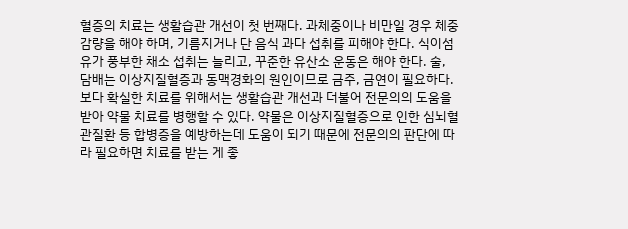혈증의 치료는 생활습관 개선이 첫 번째다. 과체중이나 비만일 경우 체중 감량을 해야 하며, 기름지거나 단 음식 과다 섭취를 피해야 한다. 식이섬유가 풍부한 채소 섭취는 늘리고, 꾸준한 유산소 운동은 해야 한다. 술, 담배는 이상지질혈증과 동맥경화의 원인이므로 금주, 금연이 필요하다.보다 확실한 치료를 위해서는 생활습관 개선과 더불어 전문의의 도움을 받아 약물 치료를 병행할 수 있다. 약물은 이상지질혈증으로 인한 심뇌혈관질환 등 합병증을 예방하는데 도움이 되기 때문에 전문의의 판단에 따라 필요하면 치료를 받는 게 좋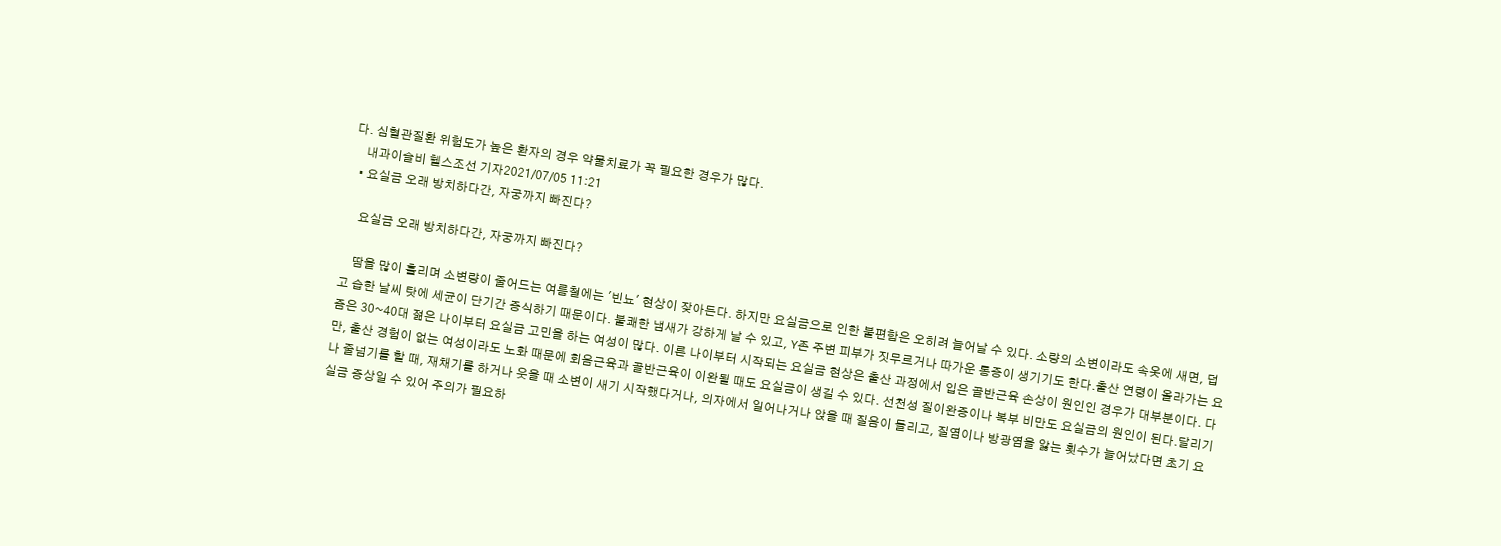다. 심혈관질환 위험도가 높은 환자의 경우 약물치료가 꼭 필요한 경우가 많다.
    내과이슬비 헬스조선 기자2021/07/05 11:21
  • 요실금 오래 방치하다간, 자궁까지 빠진다?

    요실금 오래 방치하다간, 자궁까지 빠진다?

    땀을 많이 흘리며 소변량이 줄어드는 여름철에는 '빈뇨' 현상이 잦아든다. 하지만 요실금으로 인한 불편함은 오히려 늘어날 수 있다. 소량의 소변이라도 속옷에 새면, 덥고 습한 날씨 탓에 세균이 단기간 증식하기 때문이다. 불쾌한 냄새가 강하게 날 수 있고, Y존 주변 피부가 짓무르거나 따가운 통증이 생기기도 한다.출산 연령이 올라가는 요즘은 30~40대 젊은 나이부터 요실금 고민을 하는 여성이 많다. 이른 나이부터 시작되는 요실금 현상은 출산 과정에서 입은 골반근육 손상이 원인인 경우가 대부분이다. 다만, 출산 경험이 없는 여성이라도 노화 때문에 회음근육과 골반근육이 이완될 때도 요실금이 생길 수 있다. 선천성 질이완증이나 복부 비만도 요실금의 원인이 된다.달리기나 줄넘기를 할 때, 재채기를 하거나 웃을 때 소변이 새기 시작했다거나, 의자에서 일어나거나 앉을 때 질음이 들리고, 질염이나 방광염을 앓는 횟수가 늘어났다면 초기 요실금 증상일 수 있어 주의가 필요하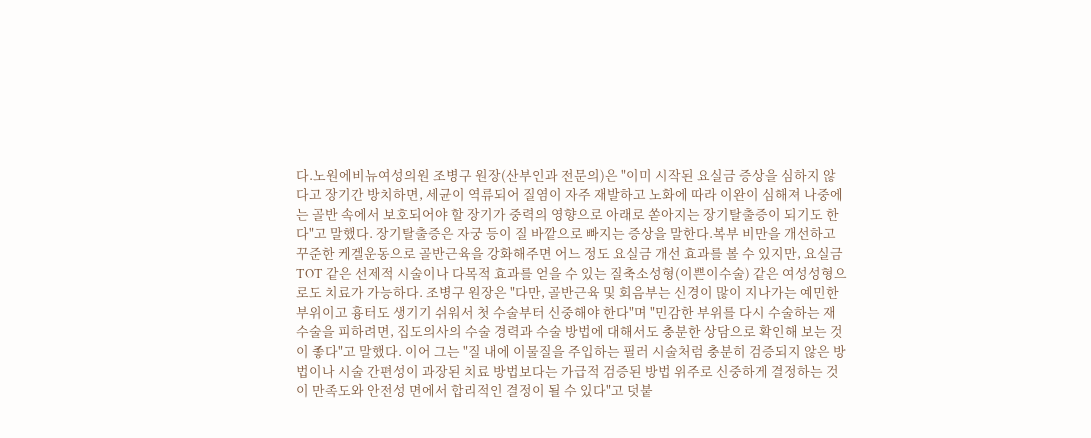다.노원에비뉴여성의원 조병구 원장(산부인과 전문의)은 "이미 시작된 요실금 증상을 심하지 않다고 장기간 방치하면, 세균이 역류되어 질염이 자주 재발하고 노화에 따라 이완이 심해져 나중에는 골반 속에서 보호되어야 할 장기가 중력의 영향으로 아래로 쏟아지는 장기탈출증이 되기도 한다"고 말했다. 장기탈출증은 자궁 등이 질 바깥으로 빠지는 증상을 말한다.복부 비만을 개선하고 꾸준한 케겔운동으로 골반근육을 강화해주면 어느 정도 요실금 개선 효과를 볼 수 있지만, 요실금 TOT 같은 선제적 시술이나 다목적 효과를 얻을 수 있는 질축소성형(이쁜이수술) 같은 여성성형으로도 치료가 가능하다. 조병구 원장은 "다만, 골반근육 및 회음부는 신경이 많이 지나가는 예민한 부위이고 흉터도 생기기 쉬워서 첫 수술부터 신중해야 한다"며 "민감한 부위를 다시 수술하는 재수술을 피하려면, 집도의사의 수술 경력과 수술 방법에 대해서도 충분한 상담으로 확인해 보는 것이 좋다"고 말했다. 이어 그는 "질 내에 이물질을 주입하는 필러 시술처럼 충분히 검증되지 않은 방법이나 시술 간편성이 과장된 치료 방법보다는 가급적 검증된 방법 위주로 신중하게 결정하는 것이 만족도와 안전성 면에서 합리적인 결정이 될 수 있다"고 덧붙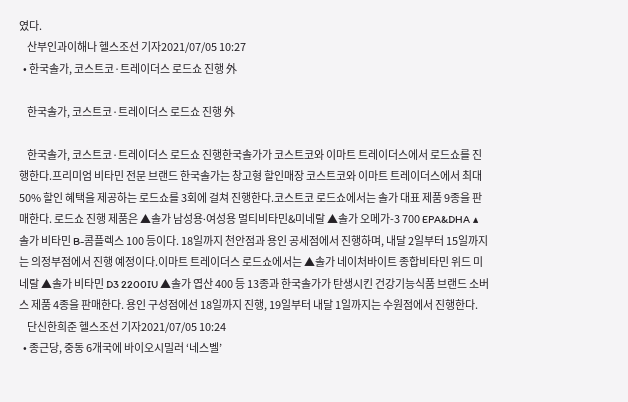였다.
    산부인과이해나 헬스조선 기자2021/07/05 10:27
  • 한국솔가, 코스트코·트레이더스 로드쇼 진행 外

    한국솔가, 코스트코·트레이더스 로드쇼 진행 外

    한국솔가, 코스트코·트레이더스 로드쇼 진행한국솔가가 코스트코와 이마트 트레이더스에서 로드쇼를 진행한다.프리미엄 비타민 전문 브랜드 한국솔가는 창고형 할인매장 코스트코와 이마트 트레이더스에서 최대 50% 할인 혜택을 제공하는 로드쇼를 3회에 걸쳐 진행한다.코스트코 로드쇼에서는 솔가 대표 제품 9종을 판매한다. 로드쇼 진행 제품은 ▲솔가 남성용∙여성용 멀티비타민&미네랄 ▲솔가 오메가-3 700 EPA&DHA ▲솔가 비타민 B-콤플렉스 100 등이다. 18일까지 천안점과 용인 공세점에서 진행하며, 내달 2일부터 15일까지는 의정부점에서 진행 예정이다.이마트 트레이더스 로드쇼에서는 ▲솔가 네이처바이트 종합비타민 위드 미네랄 ▲솔가 비타민 D3 2200IU ▲솔가 엽산 400 등 13종과 한국솔가가 탄생시킨 건강기능식품 브랜드 소버스 제품 4종을 판매한다. 용인 구성점에선 18일까지 진행, 19일부터 내달 1일까지는 수원점에서 진행한다.
    단신한희준 헬스조선 기자2021/07/05 10:24
  • 종근당, 중동 6개국에 바이오시밀러 ‘네스벨’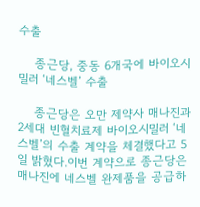수출

    종근당, 중동 6개국에 바이오시밀러 ‘네스벨’ 수출

    종근당은 오만 제약사 매나진과 2세대 빈혈치료제 바이오시밀러 ‘네스벨’의 수출 계약을 체결했다고 5일 밝혔다.이번 계약으로 종근당은 매나진에 네스벨 완제품을 공급하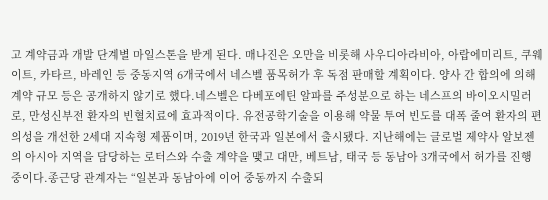고 계약금과 개발 단계별 마일스톤을 받게 된다. 매나진은 오만을 비롯해 사우디아라비아, 아랍에미리트, 쿠웨이트, 카타르, 바레인 등 중동지역 6개국에서 네스벨 품목허가 후 독점 판매할 계획이다. 양사 간 합의에 의해 계약 규모 등은 공개하지 않기로 했다.네스벨은 다베포에틴 알파를 주성분으로 하는 네스프의 바이오시밀러로, 만성신부전 환자의 빈혈치료에 효과적이다. 유전공학기술을 이용해 약물 투여 빈도를 대폭 줄여 환자의 편의성을 개선한 2세대 지속형 제품이며, 2019년 한국과 일본에서 출시됐다. 지난해에는 글로벌 제약사 알보젠의 아시아 지역을 담당하는 로터스와 수출 계약을 맺고 대만, 베트남, 태국 등 동남아 3개국에서 허가를 진행 중이다.종근당 관계자는 “일본과 동남아에 이어 중동까지 수출되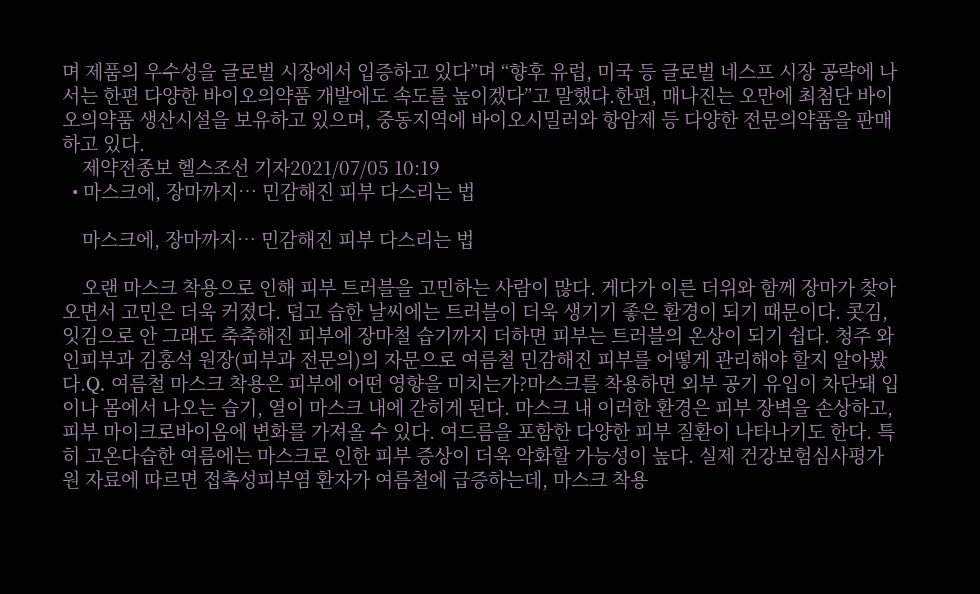며 제품의 우수성을 글로벌 시장에서 입증하고 있다”며 “향후 유럽, 미국 등 글로벌 네스프 시장 공략에 나서는 한편 다양한 바이오의약품 개발에도 속도를 높이겠다”고 말했다.한편, 매나진는 오만에 최첨단 바이오의약품 생산시설을 보유하고 있으며, 중동지역에 바이오시밀러와 항암제 등 다양한 전문의약품을 판매하고 있다.
    제약전종보 헬스조선 기자2021/07/05 10:19
  • 마스크에, 장마까지… 민감해진 피부 다스리는 법

    마스크에, 장마까지… 민감해진 피부 다스리는 법

    오랜 마스크 착용으로 인해 피부 트러블을 고민하는 사람이 많다. 게다가 이른 더위와 함께 장마가 찾아오면서 고민은 더욱 커졌다. 덥고 습한 날씨에는 트러블이 더욱 생기기 좋은 환경이 되기 때문이다. 콧김, 잇김으로 안 그래도 축축해진 피부에 장마철 습기까지 더하면 피부는 트러블의 온상이 되기 쉽다. 청주 와인피부과 김홍석 원장(피부과 전문의)의 자문으로 여름철 민감해진 피부를 어떻게 관리해야 할지 알아봤다.Q. 여름철 마스크 착용은 피부에 어떤 영향을 미치는가?마스크를 착용하면 외부 공기 유입이 차단돼 입이나 몸에서 나오는 습기, 열이 마스크 내에 갇히게 된다. 마스크 내 이러한 환경은 피부 장벽을 손상하고, 피부 마이크로바이옴에 변화를 가져올 수 있다. 여드름을 포함한 다양한 피부 질환이 나타나기도 한다. 특히 고온다습한 여름에는 마스크로 인한 피부 증상이 더욱 악화할 가능성이 높다. 실제 건강보험심사평가원 자료에 따르면 접촉성피부염 환자가 여름철에 급증하는데, 마스크 착용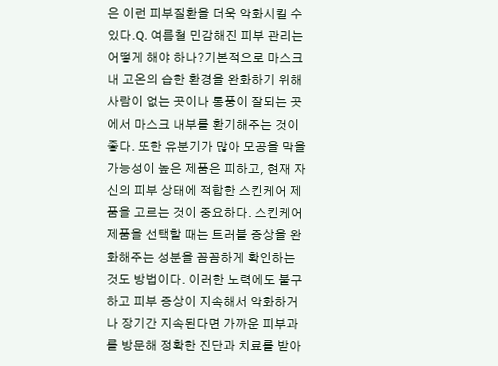은 이런 피부질환을 더욱 악화시킬 수 있다.Q. 여름철 민감해진 피부 관리는 어떻게 해야 하나?기본적으로 마스크 내 고온의 습한 환경을 완화하기 위해 사람이 없는 곳이나 통풍이 잘되는 곳에서 마스크 내부를 환기해주는 것이 좋다. 또한 유분기가 많아 모공을 막을 가능성이 높은 제품은 피하고, 현재 자신의 피부 상태에 적합한 스킨케어 제품을 고르는 것이 중요하다. 스킨케어 제품을 선택할 때는 트러블 증상을 완화해주는 성분을 꼼꼼하게 확인하는 것도 방법이다. 이러한 노력에도 불구하고 피부 증상이 지속해서 악화하거나 장기간 지속된다면 가까운 피부과를 방문해 정확한 진단과 치료를 받아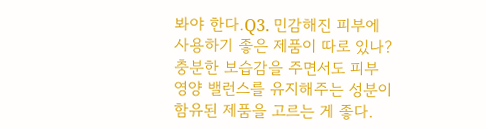봐야 한다.Q3. 민감해진 피부에 사용하기 좋은 제품이 따로 있나?충분한 보습감을 주면서도 피부 영양 밸런스를 유지해주는 성분이 함유된 제품을 고르는 게 좋다.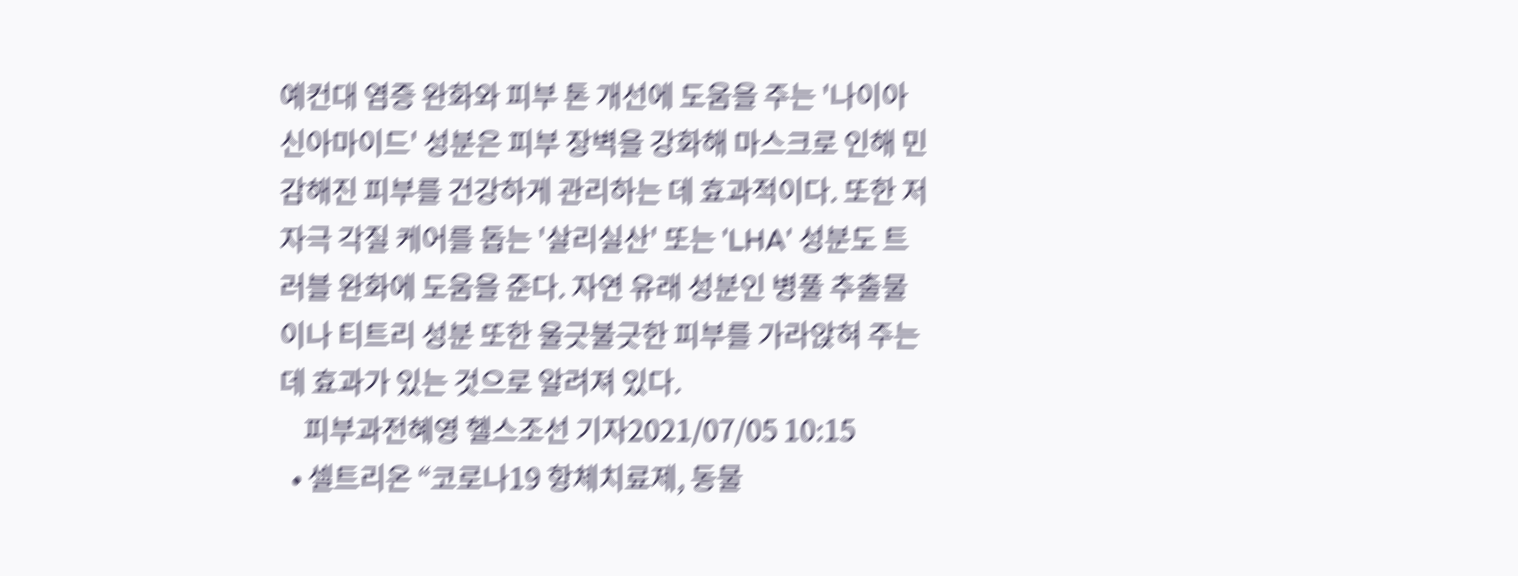예컨대 염증 완화와 피부 톤 개선에 도움을 주는 '나이아신아마이드' 성분은 피부 장벽을 강화해 마스크로 인해 민감해진 피부를 건강하게 관리하는 데 효과적이다. 또한 저자극 각질 케어를 돕는 '살리실산' 또는 'LHA' 성분도 트러블 완화에 도움을 준다. 자연 유래 성분인 병풀 추출물이나 티트리 성분 또한 울긋불긋한 피부를 가라앉혀 주는 데 효과가 있는 것으로 알려져 있다.
    피부과전혜영 헬스조선 기자2021/07/05 10:15
  • 셀트리온 “코로나19 항체치료제, 동물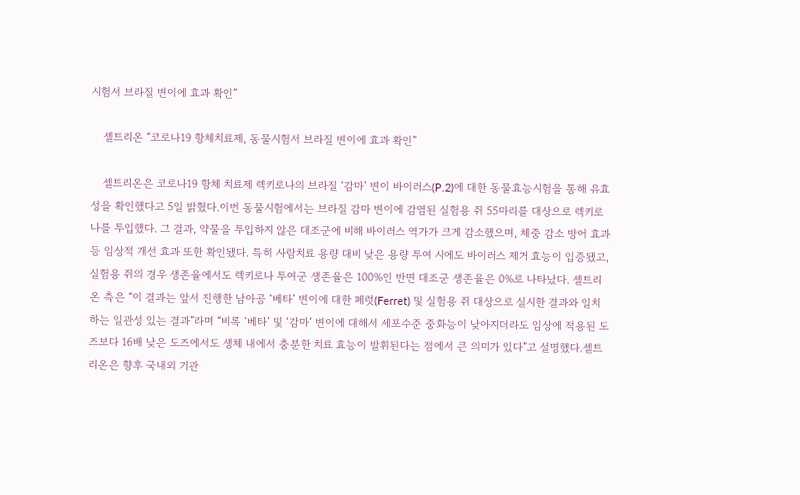시험서 브라질 변이에 효과 확인”

    셀트리온 “코로나19 항체치료제, 동물시험서 브라질 변이에 효과 확인”

    셀트리온은 코로나19 항체 치료제 렉키로나의 브라질 ‘감마’ 변이 바이러스(P.2)에 대한 동물효능시험을 통해 유효성을 확인했다고 5일 밝혔다.이번 동물시험에서는 브라질 감마 변이에 감염된 실험용 쥐 55마리를 대상으로 렉키로나를 투입했다. 그 결과, 약물을 투입하지 않은 대조군에 비해 바이러스 역가가 크게 감소했으며, 체중 감소 방어 효과 등 임상적 개선 효과 또한 확인됐다. 특히 사람치료 용량 대비 낮은 용량 투여 시에도 바이러스 제거 효능이 입증됐고, 실험용 쥐의 경우 생존율에서도 렉키로나 투여군 생존율은 100%인 반면 대조군 생존율은 0%로 나타났다. 셀트리온 측은 “이 결과는 앞서 진행한 남아공 ‘베타’ 변이에 대한 페럿(Ferret) 및 실험용 쥐 대상으로 실시한 결과와 일치하는 일관성 있는 결과”라며 “비록 ‘베타’ 및 ‘감마’ 변이에 대해서 세포수준 중화능이 낮아지더라도 임상에 적용된 도즈보다 16배 낮은 도즈에서도 생체 내에서 충분한 치료 효능이 발휘된다는 점에서 큰 의미가 있다”고 설명했다.셀트리온은 향후 국내외 기관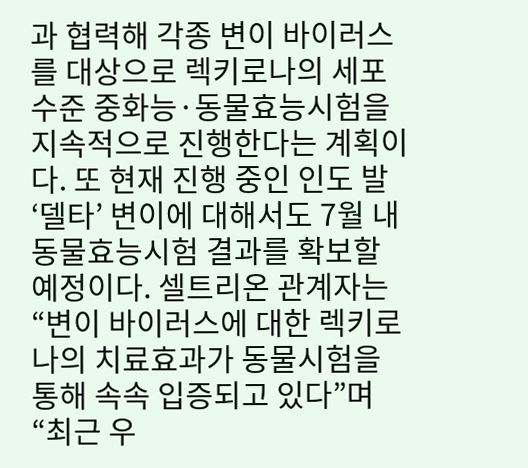과 협력해 각종 변이 바이러스를 대상으로 렉키로나의 세포수준 중화능·동물효능시험을 지속적으로 진행한다는 계획이다. 또 현재 진행 중인 인도 발 ‘델타’ 변이에 대해서도 7월 내 동물효능시험 결과를 확보할 예정이다. 셀트리온 관계자는 “변이 바이러스에 대한 렉키로나의 치료효과가 동물시험을 통해 속속 입증되고 있다”며 “최근 우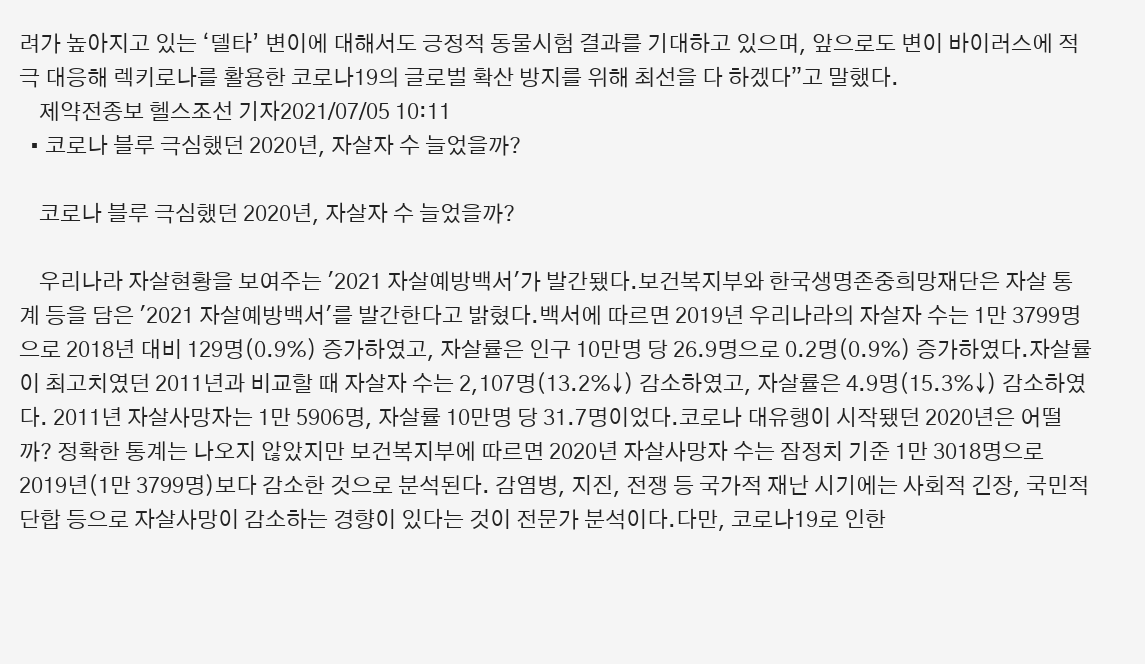려가 높아지고 있는 ‘델타’ 변이에 대해서도 긍정적 동물시험 결과를 기대하고 있으며, 앞으로도 변이 바이러스에 적극 대응해 렉키로나를 활용한 코로나19의 글로벌 확산 방지를 위해 최선을 다 하겠다”고 말했다.
    제약전종보 헬스조선 기자2021/07/05 10:11
  • 코로나 블루 극심했던 2020년, 자살자 수 늘었을까?

    코로나 블루 극심했던 2020년, 자살자 수 늘었을까?

    우리나라 자살현황을 보여주는 '2021 자살예방백서'가 발간됐다.보건복지부와 한국생명존중희망재단은 자살 통계 등을 담은 '2021 자살예방백서'를 발간한다고 밝혔다.백서에 따르면 2019년 우리나라의 자살자 수는 1만 3799명으로 2018년 대비 129명(0.9%) 증가하였고, 자살률은 인구 10만명 당 26.9명으로 0.2명(0.9%) 증가하였다.자살률이 최고치였던 2011년과 비교할 때 자살자 수는 2,107명(13.2%↓) 감소하였고, 자살률은 4.9명(15.3%↓) 감소하였다. 2011년 자살사망자는 1만 5906명, 자살률 10만명 당 31.7명이었다.코로나 대유행이 시작됐던 2020년은 어떨까? 정확한 통계는 나오지 않았지만 보건복지부에 따르면 2020년 자살사망자 수는 잠정치 기준 1만 3018명으로 2019년(1만 3799명)보다 감소한 것으로 분석된다. 감염병, 지진, 전쟁 등 국가적 재난 시기에는 사회적 긴장, 국민적 단합 등으로 자살사망이 감소하는 경향이 있다는 것이 전문가 분석이다.다만, 코로나19로 인한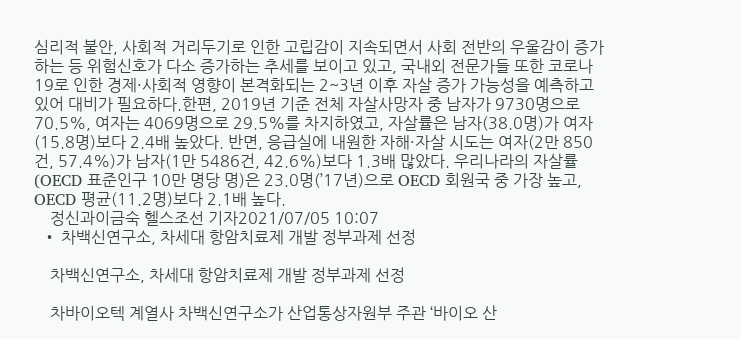심리적 불안, 사회적 거리두기로 인한 고립감이 지속되면서 사회 전반의 우울감이 증가하는 등 위험신호가 다소 증가하는 추세를 보이고 있고, 국내외 전문가들 또한 코로나19로 인한 경제·사회적 영향이 본격화되는 2~3년 이후 자살 증가 가능성을 예측하고 있어 대비가 필요하다.한편, 2019년 기준 전체 자살사망자 중 남자가 9730명으로 70.5%, 여자는 4069명으로 29.5%를 차지하였고, 자살률은 남자(38.0명)가 여자(15.8명)보다 2.4배 높았다. 반면, 응급실에 내원한 자해·자살 시도는 여자(2만 850건, 57.4%)가 남자(1만 5486건, 42.6%)보다 1.3배 많았다. 우리나라의 자살률(OECD 표준인구 10만 명당 명)은 23.0명(’17년)으로 OECD 회원국 중 가장 높고, OECD 평균(11.2명)보다 2.1배 높다.
    정신과이금숙 헬스조선 기자2021/07/05 10:07
  • 차백신연구소, 차세대 항암치료제 개발 정부과제 선정

    차백신연구소, 차세대 항암치료제 개발 정부과제 선정

    차바이오텍 계열사 차백신연구소가 산업통상자원부 주관 ‘바이오 산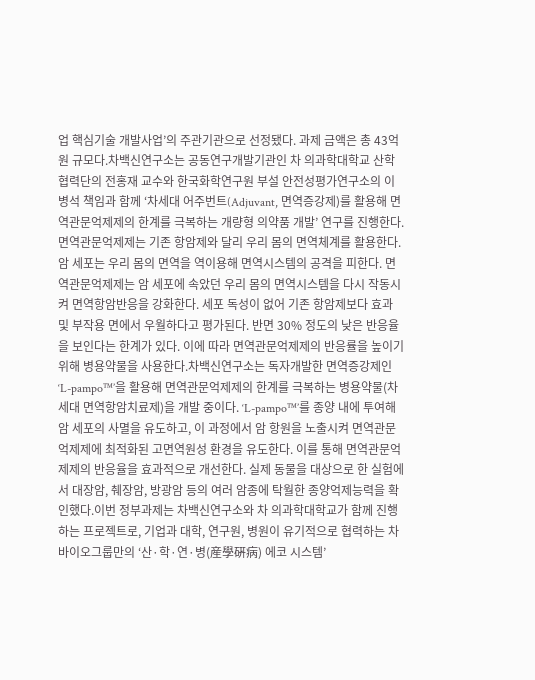업 핵심기술 개발사업’의 주관기관으로 선정됐다. 과제 금액은 총 43억 원 규모다.차백신연구소는 공동연구개발기관인 차 의과학대학교 산학협력단의 전홍재 교수와 한국화학연구원 부설 안전성평가연구소의 이병석 책임과 함께 ‘차세대 어주번트(Adjuvant, 면역증강제)를 활용해 면역관문억제제의 한계를 극복하는 개량형 의약품 개발’ 연구를 진행한다.면역관문억제제는 기존 항암제와 달리 우리 몸의 면역체계를 활용한다. 암 세포는 우리 몸의 면역을 역이용해 면역시스템의 공격을 피한다. 면역관문억제제는 암 세포에 속았던 우리 몸의 면역시스템을 다시 작동시켜 면역항암반응을 강화한다. 세포 독성이 없어 기존 항암제보다 효과 및 부작용 면에서 우월하다고 평가된다. 반면 30% 정도의 낮은 반응율을 보인다는 한계가 있다. 이에 따라 면역관문억제제의 반응률을 높이기 위해 병용약물을 사용한다.차백신연구소는 독자개발한 면역증강제인 ‘L-pampo™’을 활용해 면역관문억제제의 한계를 극복하는 병용약물(차세대 면역항암치료제)을 개발 중이다. ‘L-pampo™’를 종양 내에 투여해 암 세포의 사멸을 유도하고, 이 과정에서 암 항원을 노출시켜 면역관문억제제에 최적화된 고면역원성 환경을 유도한다. 이를 통해 면역관문억제제의 반응율을 효과적으로 개선한다. 실제 동물을 대상으로 한 실험에서 대장암, 췌장암, 방광암 등의 여러 암종에 탁월한 종양억제능력을 확인했다.이번 정부과제는 차백신연구소와 차 의과학대학교가 함께 진행하는 프로젝트로, 기업과 대학, 연구원, 병원이 유기적으로 협력하는 차바이오그룹만의 ‘산·학·연·병(産學硏病) 에코 시스템’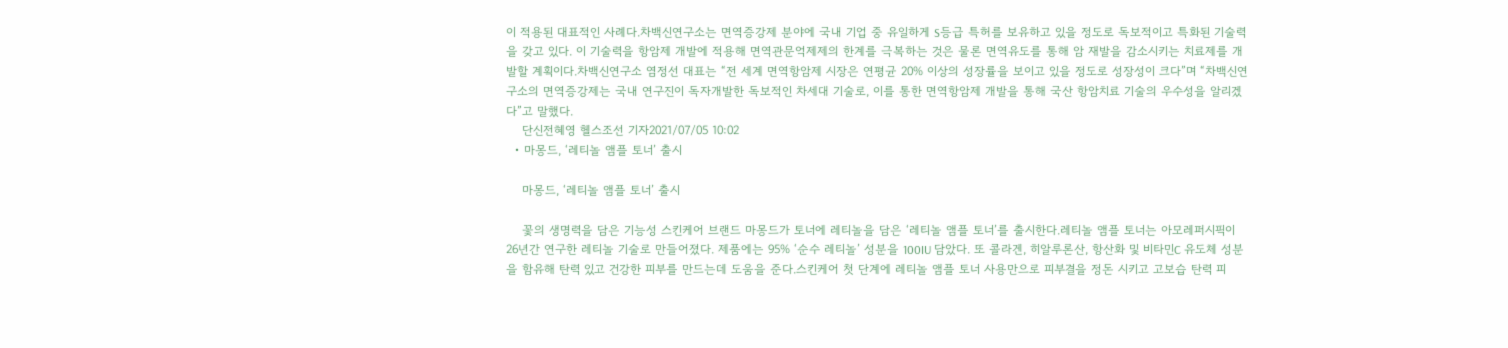이 적용된 대표적인 사례다.차백신연구소는 면역증강제 분야에 국내 기업 중 유일하게 S등급 특허를 보유하고 있을 정도로 독보적이고 특화된 기술력을 갖고 있다. 이 기술력을 항암제 개발에 적용해 면역관문억제제의 한계를 극복하는 것은 물론 면역유도를 통해 암 재발을 감소시키는 치료제를 개발할 계획이다.차백신연구소 염정선 대표는 “전 세계 면역항암제 시장은 연평균 20% 이상의 성장률을 보이고 있을 정도로 성장성이 크다”며 “차백신연구소의 면역증강제는 국내 연구진이 독자개발한 독보적인 차세대 기술로, 이를 통한 면역항암제 개발을 통해 국산 항암치료 기술의 우수성을 알리겠다”고 말했다.
    단신전혜영 헬스조선 기자2021/07/05 10:02
  • 마몽드, ‘레티놀 앰플 토너’ 출시

    마몽드, ‘레티놀 앰플 토너’ 출시

    꽃의 생명력을 담은 기능성 스킨케어 브랜드 마몽드가 토너에 레티놀을 담은 ‘레티놀 앰플 토너’를 출시한다.레티놀 앰플 토너는 아모레퍼시픽이 26년간 연구한 레티놀 기술로 만들어졌다. 제품에는 95% ‘순수 레티놀’ 성분을 100IU 담았다. 또 콜라겐, 히알루론산, 항산화 및 비타민C 유도체 성분을 함유해 탄력 있고 건강한 피부를 만드는데 도움을 준다.스킨케어 첫 단계에 레티놀 앰플 토너 사용만으로 피부결을 정돈 시키고 고보습 탄력 피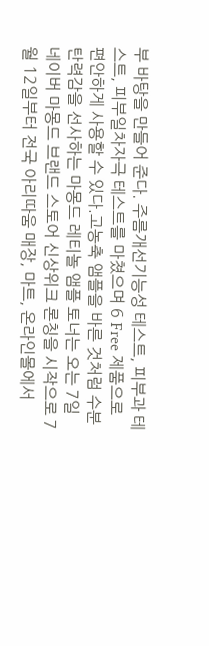부 바탕을 만들어 준다. 주름개선기능성 테스트, 피부과 테스트, 피부일차자극 테스트를 마쳤으며 6 Free 제품으로 편안하게 사용할 수 있다.고농축 앰플을 바른 것처럼 수분 탄력감을 선사하는 마몽드 레티놀 앰플 토너는 오는 7일 네이버 마몽드 브랜드 스토어 신상위크 론칭을 시작으로 7월 12일부터 전국 아리따움 매장, 마트, 온라인몰에서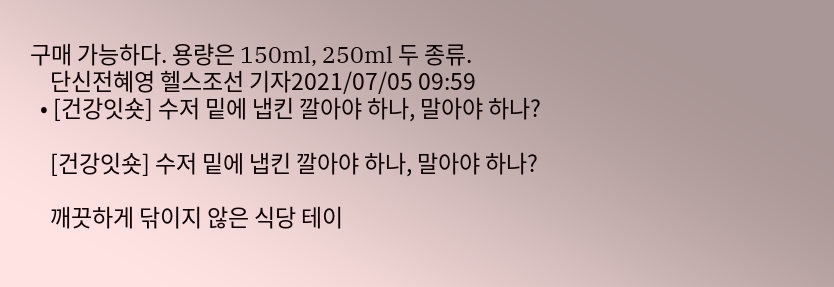구매 가능하다. 용량은 150ml, 250ml 두 종류.
    단신전혜영 헬스조선 기자2021/07/05 09:59
  • [건강잇숏] 수저 밑에 냅킨 깔아야 하나, 말아야 하나?

    [건강잇숏] 수저 밑에 냅킨 깔아야 하나, 말아야 하나?

    깨끗하게 닦이지 않은 식당 테이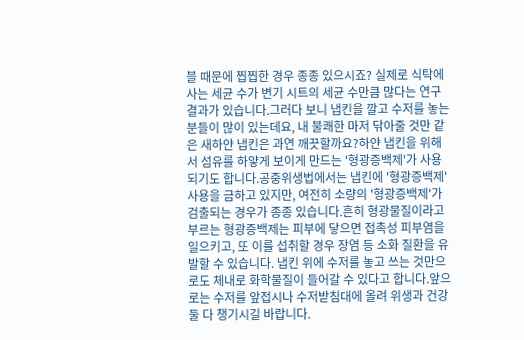블 때문에 찝찝한 경우 종종 있으시죠? 실제로 식탁에 사는 세균 수가 변기 시트의 세균 수만큼 많다는 연구 결과가 있습니다.그러다 보니 냅킨을 깔고 수저를 놓는 분들이 많이 있는데요, 내 불쾌한 마저 닦아줄 것만 같은 새하얀 냅킨은 과연 깨끗할까요?하얀 냅킨을 위해서 섬유를 하얗게 보이게 만드는 '형광증백제'가 사용되기도 합니다.공중위생법에서는 냅킨에 '형광증백제' 사용을 금하고 있지만, 여전히 소량의 '형광증백제'가 검출되는 경우가 종종 있습니다.흔히 형광물질이라고 부르는 형광증백제는 피부에 닿으면 접촉성 피부염을 일으키고, 또 이를 섭취할 경우 장염 등 소화 질환을 유발할 수 있습니다. 냅킨 위에 수저를 놓고 쓰는 것만으로도 체내로 화학물질이 들어갈 수 있다고 합니다.앞으로는 수저를 앞접시나 수저받침대에 올려 위생과 건강 둘 다 챙기시길 바랍니다.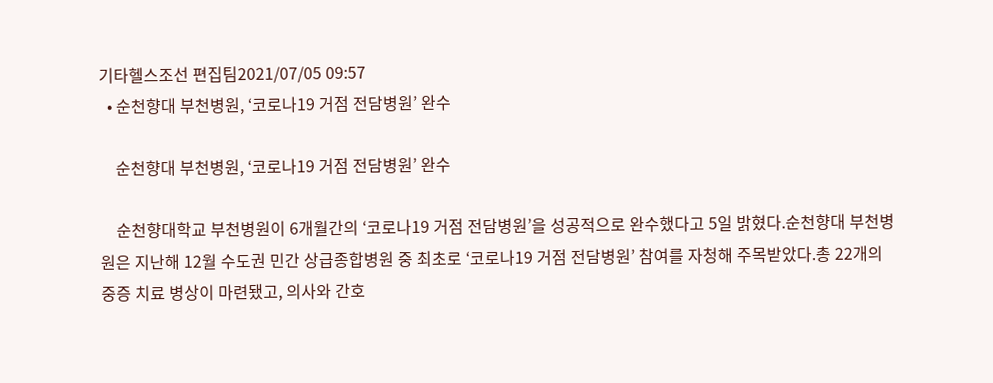기타헬스조선 편집팀2021/07/05 09:57
  • 순천향대 부천병원, ‘코로나19 거점 전담병원’ 완수

    순천향대 부천병원, ‘코로나19 거점 전담병원’ 완수

    순천향대학교 부천병원이 6개월간의 ‘코로나19 거점 전담병원’을 성공적으로 완수했다고 5일 밝혔다.순천향대 부천병원은 지난해 12월 수도권 민간 상급종합병원 중 최초로 ‘코로나19 거점 전담병원’ 참여를 자청해 주목받았다.총 22개의 중증 치료 병상이 마련됐고, 의사와 간호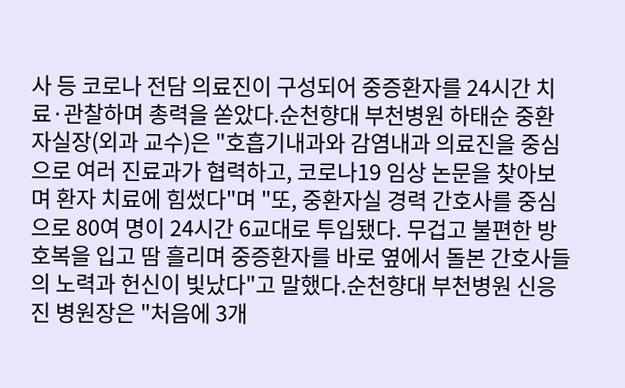사 등 코로나 전담 의료진이 구성되어 중증환자를 24시간 치료·관찰하며 총력을 쏟았다.순천향대 부천병원 하태순 중환자실장(외과 교수)은 "호흡기내과와 감염내과 의료진을 중심으로 여러 진료과가 협력하고, 코로나19 임상 논문을 찾아보며 환자 치료에 힘썼다"며 "또, 중환자실 경력 간호사를 중심으로 80여 명이 24시간 6교대로 투입됐다. 무겁고 불편한 방호복을 입고 땀 흘리며 중증환자를 바로 옆에서 돌본 간호사들의 노력과 헌신이 빛났다"고 말했다.순천향대 부천병원 신응진 병원장은 "처음에 3개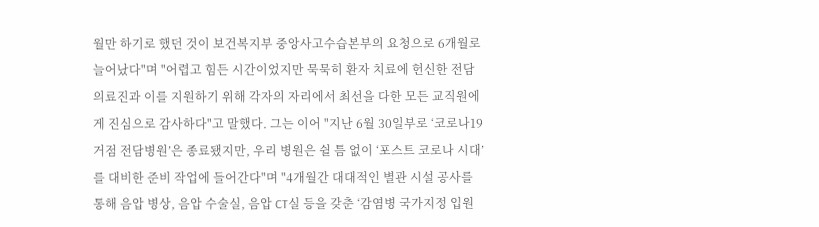월만 하기로 했던 것이 보건복지부 중앙사고수습본부의 요청으로 6개월로 늘어났다"며 "어렵고 힘든 시간이었지만 묵묵히 환자 치료에 헌신한 전담 의료진과 이를 지원하기 위해 각자의 자리에서 최선을 다한 모든 교직원에게 진심으로 감사하다"고 말했다. 그는 이어 "지난 6월 30일부로 ‘코로나19 거점 전담병원’은 종료됐지만, 우리 병원은 쉴 틈 없이 ‘포스트 코로나 시대’를 대비한 준비 작업에 들어간다"며 "4개월간 대대적인 별관 시설 공사를 통해 음압 병상, 음압 수술실, 음압 CT실 등을 갖춘 ‘감염병 국가지정 입원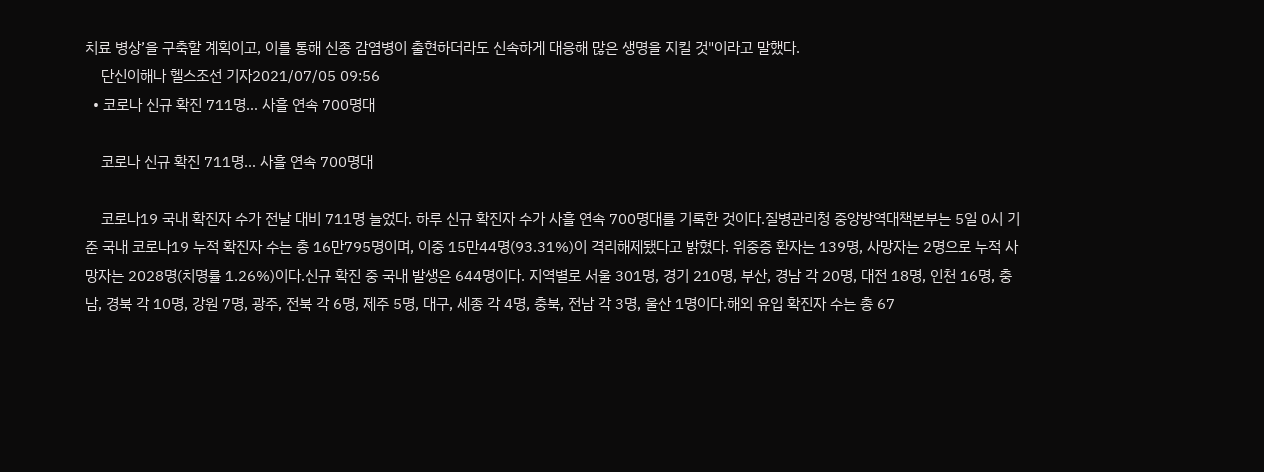치료 병상’을 구축할 계획이고, 이를 통해 신종 감염병이 출현하더라도 신속하게 대응해 많은 생명을 지킬 것"이라고 말했다.
    단신이해나 헬스조선 기자2021/07/05 09:56
  • 코로나 신규 확진 711명… 사흘 연속 700명대

    코로나 신규 확진 711명… 사흘 연속 700명대

    코로나19 국내 확진자 수가 전날 대비 711명 늘었다. 하루 신규 확진자 수가 사흘 연속 700명대를 기록한 것이다.질병관리청 중앙방역대책본부는 5일 0시 기준 국내 코로나19 누적 확진자 수는 총 16만795명이며, 이중 15만44명(93.31%)이 격리해제됐다고 밝혔다. 위중증 환자는 139명, 사망자는 2명으로 누적 사망자는 2028명(치명률 1.26%)이다.신규 확진 중 국내 발생은 644명이다. 지역별로 서울 301명, 경기 210명, 부산, 경남 각 20명, 대전 18명, 인천 16명, 충남, 경북 각 10명, 강원 7명, 광주, 전북 각 6명, 제주 5명, 대구, 세종 각 4명, 충북, 전남 각 3명, 울산 1명이다.해외 유입 확진자 수는 총 67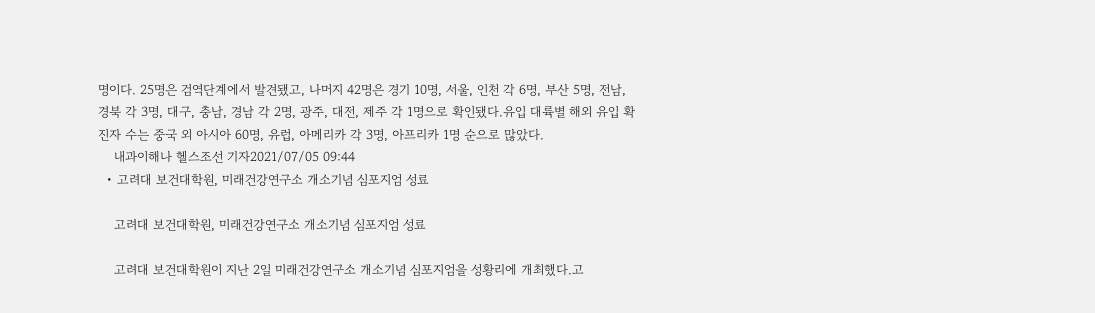명이다. 25명은 검역단계에서 발견됐고, 나머지 42명은 경기 10명, 서울, 인천 각 6명, 부산 5명, 전남, 경북 각 3명, 대구, 충남, 경남 각 2명, 광주, 대전, 제주 각 1명으로 확인됐다.유입 대륙별 해외 유입 확진자 수는 중국 외 아시아 60명, 유럽, 아메리카 각 3명, 아프리카 1명 순으로 많았다.
    내과이해나 헬스조선 기자2021/07/05 09:44
  • 고려대 보건대학원, 미래건강연구소 개소기념 심포지엄 성료

    고려대 보건대학원, 미래건강연구소 개소기념 심포지엄 성료

    고려대 보건대학원이 지난 2일 미래건강연구소 개소기념 심포지엄을 성황리에 개최했다.고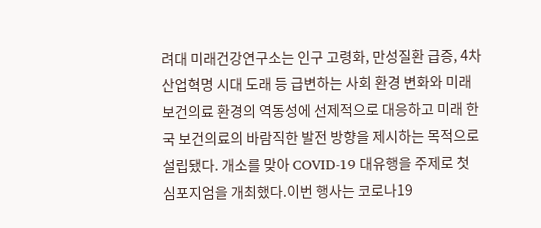려대 미래건강연구소는 인구 고령화, 만성질환 급증, 4차 산업혁명 시대 도래 등 급변하는 사회 환경 변화와 미래 보건의료 환경의 역동성에 선제적으로 대응하고 미래 한국 보건의료의 바람직한 발전 방향을 제시하는 목적으로 설립됐다. 개소를 맞아 COVID-19 대유행을 주제로 첫 심포지엄을 개최했다.이번 행사는 코로나19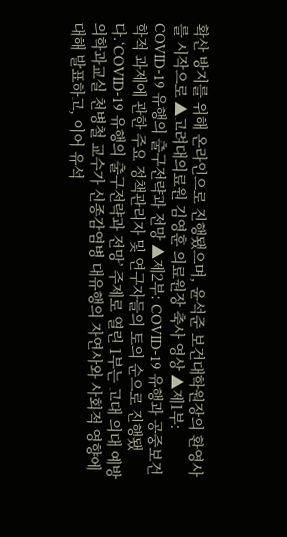확산 방지를 위해 온라인으로 진행됐으며, 윤석준 보건대학원장의 환영사를 시작으로 ▲고려대의료원 김영훈 의료원장 축사 영상 ▲제1부: COVID-19 유행의 출구전략과 전망 ▲제2부: COVID-19 유행과 공중보건학적 과제에 관한 주요 정책관리자 및 연구자들의 토의 순으로 진행됐다.‘COVID-19 유행의 출구전략과 전망’ 주제로 열린 1부는 고대 의대 예방의학과교실 천병철 교수가 신종감염병 대유행의 자연사와 사회적 영향에 대해 발표하고, 이어 유석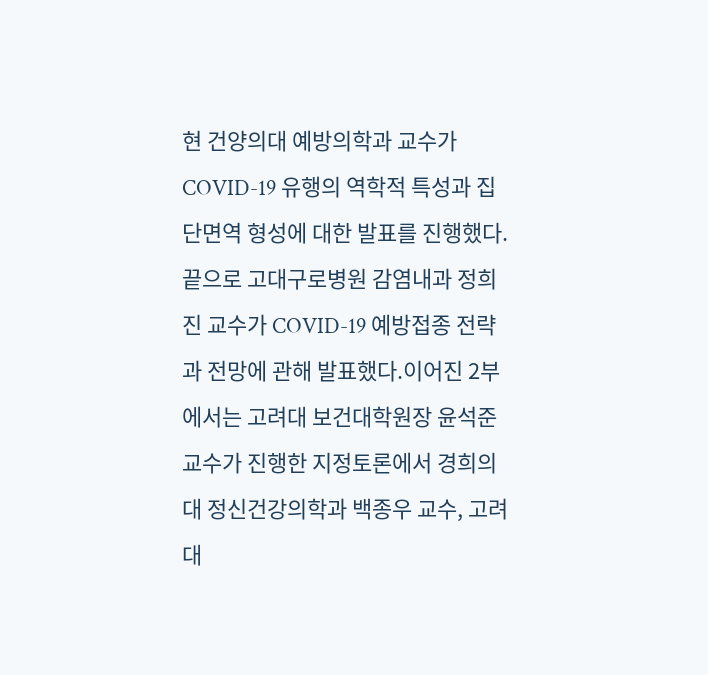현 건양의대 예방의학과 교수가 COVID-19 유행의 역학적 특성과 집단면역 형성에 대한 발표를 진행했다. 끝으로 고대구로병원 감염내과 정희진 교수가 COVID-19 예방접종 전략과 전망에 관해 발표했다.이어진 2부에서는 고려대 보건대학원장 윤석준 교수가 진행한 지정토론에서 경희의대 정신건강의학과 백종우 교수, 고려대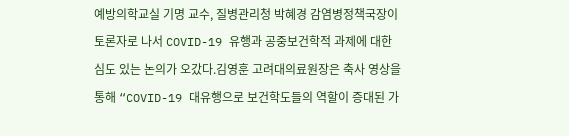예방의학교실 기명 교수, 질병관리청 박혜경 감염병정책국장이 토론자로 나서 COVID-19 유행과 공중보건학적 과제에 대한 심도 있는 논의가 오갔다.김영훈 고려대의료원장은 축사 영상을 통해 “COVID-19 대유행으로 보건학도들의 역할이 증대된 가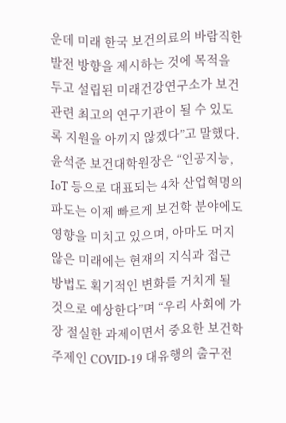운데 미래 한국 보건의료의 바람직한 발전 방향을 제시하는 것에 목적을 두고 설립된 미래건강연구소가 보건 관련 최고의 연구기관이 될 수 있도록 지원을 아끼지 않겠다”고 말했다.윤석준 보건대학원장은 “인공지능, IoT 등으로 대표되는 4차 산업혁명의 파도는 이제 빠르게 보건학 분야에도 영향을 미치고 있으며, 아마도 머지않은 미래에는 현재의 지식과 접근 방법도 획기적인 변화를 거치게 될 것으로 예상한다”며 “우리 사회에 가장 절실한 과제이면서 중요한 보건학 주제인 COVID-19 대유행의 출구전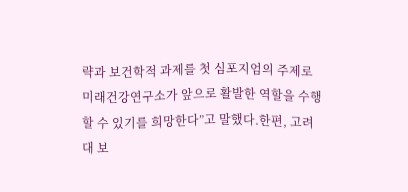략과 보건학적 과제를 첫 심포지엄의 주제로 미래건강연구소가 앞으로 활발한 역할을 수행할 수 있기를 희망한다”고 말했다.한편, 고려대 보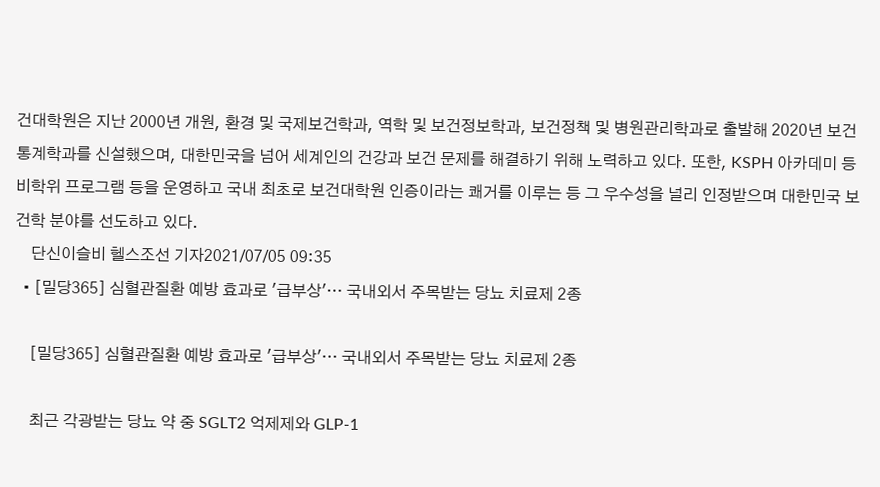건대학원은 지난 2000년 개원, 환경 및 국제보건학과, 역학 및 보건정보학과, 보건정책 및 병원관리학과로 출발해 2020년 보건통계학과를 신설했으며, 대한민국을 넘어 세계인의 건강과 보건 문제를 해결하기 위해 노력하고 있다. 또한, KSPH 아카데미 등 비학위 프로그램 등을 운영하고 국내 최초로 보건대학원 인증이라는 쾌거를 이루는 등 그 우수성을 널리 인정받으며 대한민국 보건학 분야를 선도하고 있다.
    단신이슬비 헬스조선 기자2021/07/05 09:35
  • [밀당365] 심혈관질환 예방 효과로 '급부상'… 국내외서 주목받는 당뇨 치료제 2종

    [밀당365] 심혈관질환 예방 효과로 '급부상'… 국내외서 주목받는 당뇨 치료제 2종

    최근 각광받는 당뇨 약 중 SGLT2 억제제와 GLP-1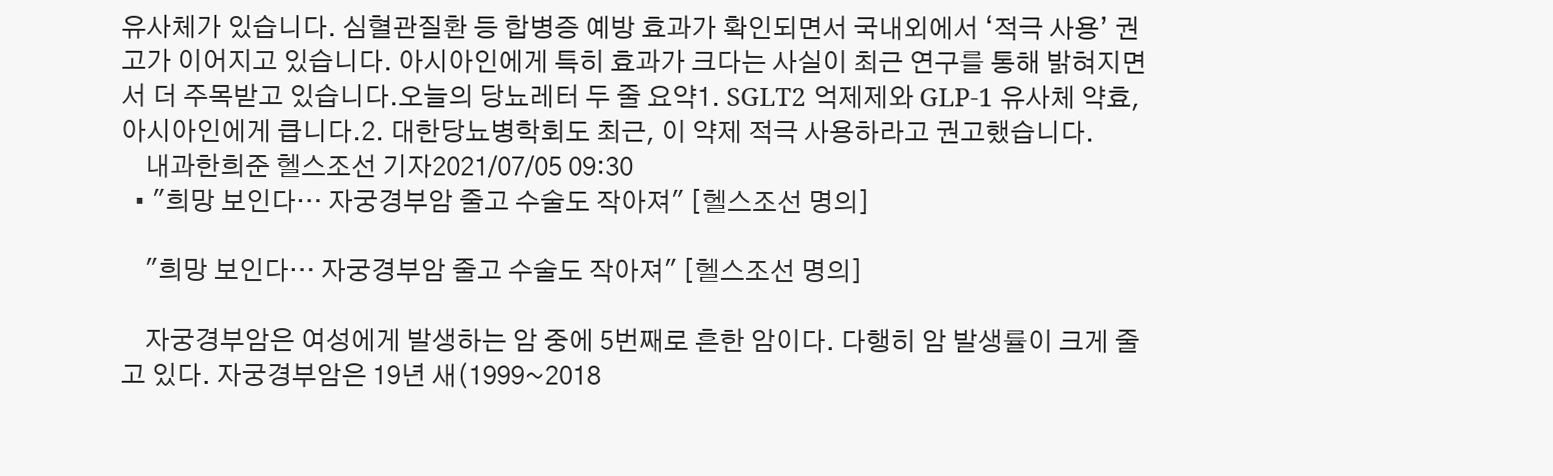유사체가 있습니다. 심혈관질환 등 합병증 예방 효과가 확인되면서 국내외에서 ‘적극 사용’ 권고가 이어지고 있습니다. 아시아인에게 특히 효과가 크다는 사실이 최근 연구를 통해 밝혀지면서 더 주목받고 있습니다.오늘의 당뇨레터 두 줄 요약1. SGLT2 억제제와 GLP-1 유사체 약효, 아시아인에게 큽니다.2. 대한당뇨병학회도 최근, 이 약제 적극 사용하라고 권고했습니다.
    내과한희준 헬스조선 기자2021/07/05 09:30
  • "희망 보인다… 자궁경부암 줄고 수술도 작아져" [헬스조선 명의]

    "희망 보인다… 자궁경부암 줄고 수술도 작아져" [헬스조선 명의]

    자궁경부암은 여성에게 발생하는 암 중에 5번째로 흔한 암이다. 다행히 암 발생률이 크게 줄고 있다. 자궁경부암은 19년 새(1999~2018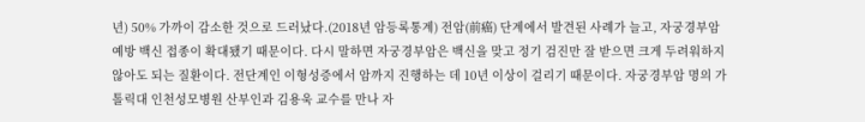년) 50% 가까이 감소한 것으로 드러났다.(2018년 암등록통계) 전암(前癌) 단계에서 발견된 사례가 늘고, 자궁경부암 예방 백신 접종이 확대됐기 때문이다. 다시 말하면 자궁경부암은 백신을 맞고 정기 검진만 잘 받으면 크게 두려워하지 않아도 되는 질환이다. 전단계인 이형성증에서 암까지 진행하는 데 10년 이상이 걸리기 때문이다. 자궁경부암 명의 가톨릭대 인천성모병원 산부인과 김용욱 교수를 만나 자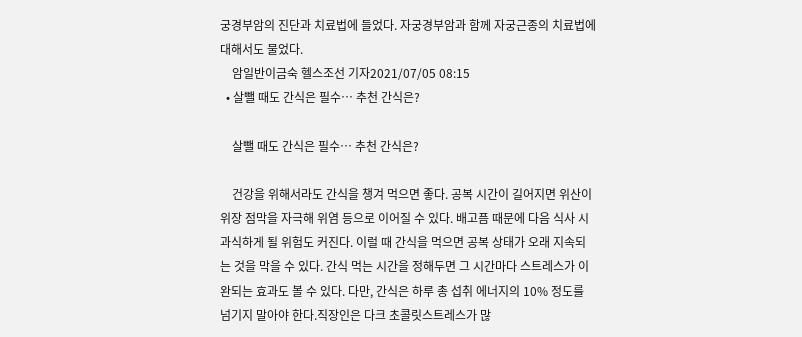궁경부암의 진단과 치료법에 들었다. 자궁경부암과 함께 자궁근종의 치료법에 대해서도 물었다.
    암일반이금숙 헬스조선 기자2021/07/05 08:15
  • 살뺄 때도 간식은 필수… 추천 간식은?

    살뺄 때도 간식은 필수… 추천 간식은?

    건강을 위해서라도 간식을 챙겨 먹으면 좋다. 공복 시간이 길어지면 위산이 위장 점막을 자극해 위염 등으로 이어질 수 있다. 배고픔 때문에 다음 식사 시 과식하게 될 위험도 커진다. 이럴 때 간식을 먹으면 공복 상태가 오래 지속되는 것을 막을 수 있다. 간식 먹는 시간을 정해두면 그 시간마다 스트레스가 이완되는 효과도 볼 수 있다. 다만, 간식은 하루 총 섭취 에너지의 10% 정도를 넘기지 말아야 한다.직장인은 다크 초콜릿스트레스가 많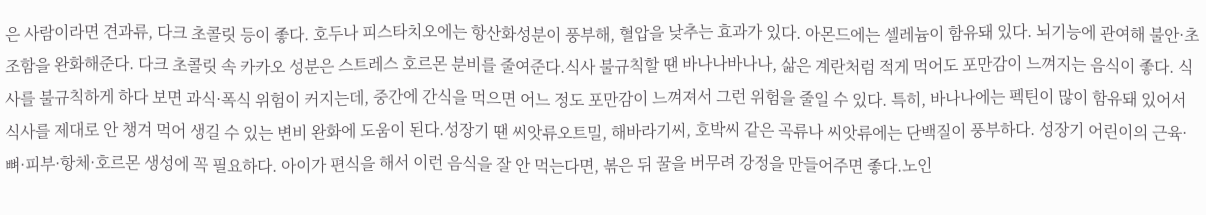은 사람이라면 견과류, 다크 초콜릿 등이 좋다. 호두나 피스타치오에는 항산화성분이 풍부해, 혈압을 낮추는 효과가 있다. 아몬드에는 셀레늄이 함유돼 있다. 뇌기능에 관여해 불안·초조함을 완화해준다. 다크 초콜릿 속 카카오 성분은 스트레스 호르몬 분비를 줄여준다.식사 불규칙할 땐 바나나바나나, 삶은 계란처럼 적게 먹어도 포만감이 느껴지는 음식이 좋다. 식사를 불규칙하게 하다 보면 과식·폭식 위험이 커지는데, 중간에 간식을 먹으면 어느 정도 포만감이 느껴져서 그런 위험을 줄일 수 있다. 특히, 바나나에는 펙틴이 많이 함유돼 있어서 식사를 제대로 안 챙겨 먹어 생길 수 있는 변비 완화에 도움이 된다.성장기 땐 씨앗류오트밀, 해바라기씨, 호박씨 같은 곡류나 씨앗류에는 단백질이 풍부하다. 성장기 어린이의 근육·뼈·피부·항체·호르몬 생성에 꼭 필요하다. 아이가 편식을 해서 이런 음식을 잘 안 먹는다면, 볶은 뒤 꿀을 버무려 강정을 만들어주면 좋다.노인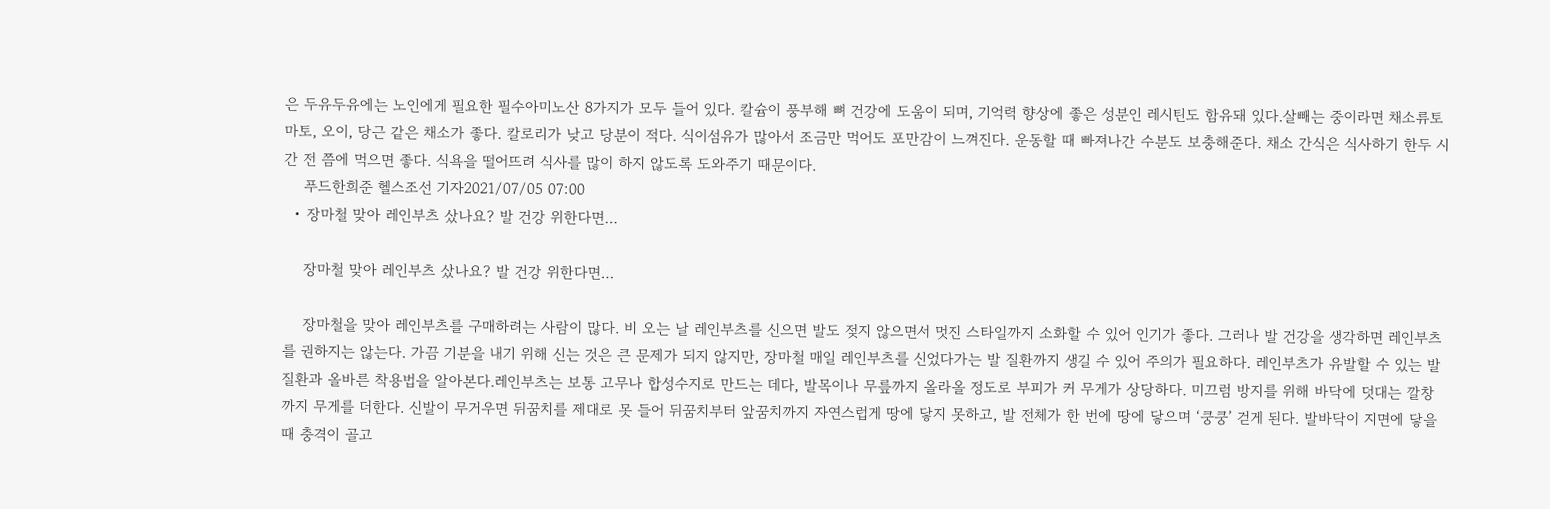은 두유두유에는 노인에게 필요한 필수아미노산 8가지가 모두 들어 있다. 칼슘이 풍부해 뼈 건강에 도움이 되며, 기억력 향상에 좋은 성분인 레시틴도 함유돼 있다.살빼는 중이라면 채소류토마토, 오이, 당근 같은 채소가 좋다. 칼로리가 낮고 당분이 적다. 식이섬유가 많아서 조금만 먹어도 포만감이 느껴진다. 운동할 때 빠져나간 수분도 보충해준다. 채소 간식은 식사하기 한두 시간 전 쯤에 먹으면 좋다. 식욕을 떨어뜨려 식사를 많이 하지 않도록 도와주기 때문이다.
    푸드한희준 헬스조선 기자2021/07/05 07:00
  • 장마철 맞아 레인부츠 샀나요? 발 건강 위한다면…

    장마철 맞아 레인부츠 샀나요? 발 건강 위한다면…

    장마철을 맞아 레인부츠를 구매하려는 사람이 많다. 비 오는 날 레인부츠를 신으면 발도 젖지 않으면서 멋진 스타일까지 소화할 수 있어 인기가 좋다. 그러나 발 건강을 생각하면 레인부츠를 권하지는 않는다. 가끔 기분을 내기 위해 신는 것은 큰 문제가 되지 않지만, 장마철 매일 레인부츠를 신었다가는 발 질환까지 생길 수 있어 주의가 필요하다. 레인부츠가 유발할 수 있는 발 질환과 올바른 착용법을 알아본다.레인부츠는 보통 고무나 합성수지로 만드는 데다, 발목이나 무릎까지 올라올 정도로 부피가 커 무게가 상당하다. 미끄럼 방지를 위해 바닥에 덧대는 깔창까지 무게를 더한다. 신발이 무거우면 뒤꿈치를 제대로 못 들어 뒤꿈치부터 앞꿈치까지 자연스럽게 땅에 닿지 못하고, 발 전체가 한 번에 땅에 닿으며 ‘쿵쿵’ 걷게 된다. 발바닥이 지면에 닿을 때 충격이 골고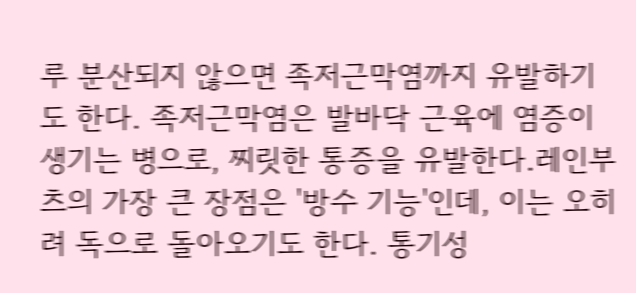루 분산되지 않으면 족저근막염까지 유발하기도 한다. 족저근막염은 발바닥 근육에 염증이 생기는 병으로, 찌릿한 통증을 유발한다.레인부츠의 가장 큰 장점은 '방수 기능'인데, 이는 오히려 독으로 돌아오기도 한다. 통기성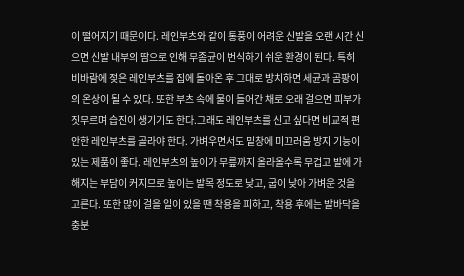이 떨어지기 때문이다. 레인부츠와 같이 통풍이 어려운 신발을 오랜 시간 신으면 신발 내부의 땀으로 인해 무좀균이 번식하기 쉬운 환경이 된다. 특히 비바람에 젖은 레인부츠를 집에 돌아온 후 그대로 방치하면 세균과 곰팡이의 온상이 될 수 있다. 또한 부츠 속에 물이 들어간 채로 오래 걸으면 피부가 짓무르며 습진이 생기기도 한다.그래도 레인부츠를 신고 싶다면 비교적 편안한 레인부츠를 골라야 한다. 가벼우면서도 밑창에 미끄러움 방지 기능이 있는 제품이 좋다. 레인부츠의 높이가 무릎까지 올라올수록 무겁고 발에 가해지는 부담이 커지므로 높이는 발목 정도로 낮고, 굽이 낮아 가벼운 것을 고른다. 또한 많이 걸을 일이 있을 땐 착용을 피하고, 착용 후에는 발바닥을 충분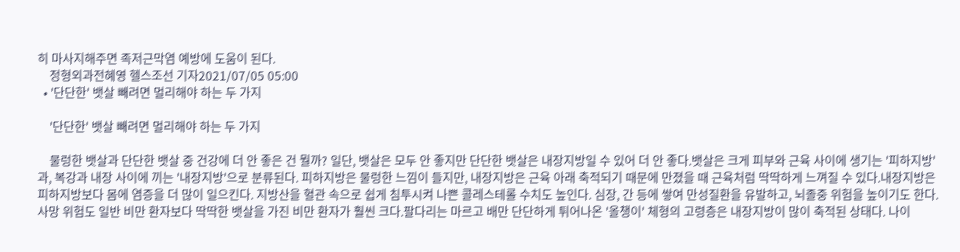히 마사지해주면 족저근막염 예방에 도움이 된다.
    정형외과전혜영 헬스조선 기자2021/07/05 05:00
  • '단단한' 뱃살 빼려면 멀리해야 하는 두 가지

    '단단한' 뱃살 빼려면 멀리해야 하는 두 가지

    물렁한 뱃살과 단단한 뱃살 중 건강에 더 안 좋은 건 뭘까? 일단, 뱃살은 모두 안 좋지만 단단한 뱃살은 내장지방일 수 있어 더 안 좋다.뱃살은 크게 피부와 근육 사이에 생기는 '피하지방'과, 복강과 내장 사이에 끼는 '내장지방'으로 분류된다. 피하지방은 물렁한 느낌이 들지만, 내장지방은 근육 아래 축적되기 때문에 만졌을 때 근육처럼 딱딱하게 느껴질 수 있다.내장지방은 피하지방보다 몸에 염증을 더 많이 일으킨다. 지방산을 혈관 속으로 쉽게 침투시켜 나쁜 콜레스테롤 수치도 높인다. 심장, 간 등에 쌓여 만성질환을 유발하고, 뇌졸중 위험을 높이기도 한다. 사망 위험도 일반 비만 환자보다 딱딱한 뱃살을 가진 비만 환자가 훨씬 크다.팔다리는 마르고 배만 단단하게 튀어나온 '올챙이' 체형의 고령층은 내장지방이 많이 축적된 상태다. 나이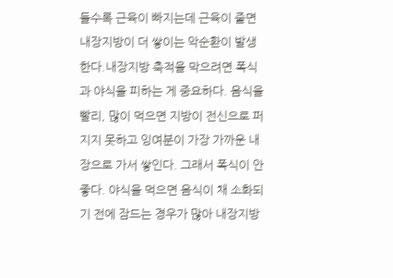들수록 근육이 빠지는데 근육이 줄면 내장지방이 더 쌓이는 악순환이 발생한다.내장지방 축적을 막으려면 폭식과 야식을 피하는 게 중요하다. 음식을 빨리, 많이 먹으면 지방이 전신으로 퍼지지 못하고 잉여분이 가장 가까운 내장으로 가서 쌓인다. 그래서 폭식이 안 좋다. 야식을 먹으면 음식이 채 소화되기 전에 잠드는 경우가 많아 내장지방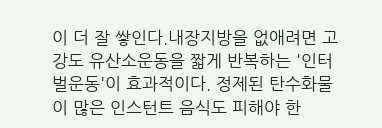이 더 잘 쌓인다.내장지방을 없애려면 고강도 유산소운동을 짧게 반복하는 '인터벌운동'이 효과적이다. 정제된 탄수화물이 많은 인스턴트 음식도 피해야 한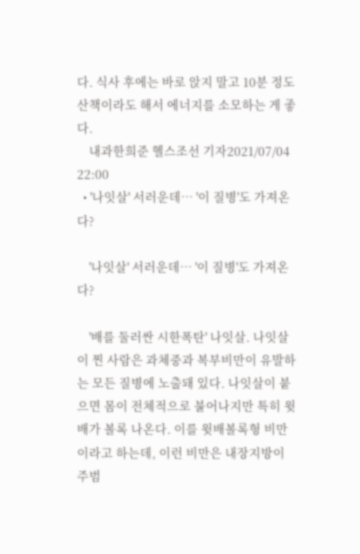다. 식사 후에는 바로 앉지 말고 10분 정도 산책이라도 해서 에너지를 소모하는 게 좋다.
    내과한희준 헬스조선 기자2021/07/04 22:00
  • '나잇살' 서러운데… '이 질병'도 가져온다?

    '나잇살' 서러운데… '이 질병'도 가져온다?

    '배를 둘러싼 시한폭탄' 나잇살. 나잇살이 찐 사람은 과체중과 복부비만이 유발하는 모든 질병에 노출돼 있다. 나잇살이 붙으면 몸이 전체적으로 불어나지만 특히 윗배가 볼록 나온다. 이를 윗배볼록형 비만이라고 하는데, 이런 비만은 내장지방이 주범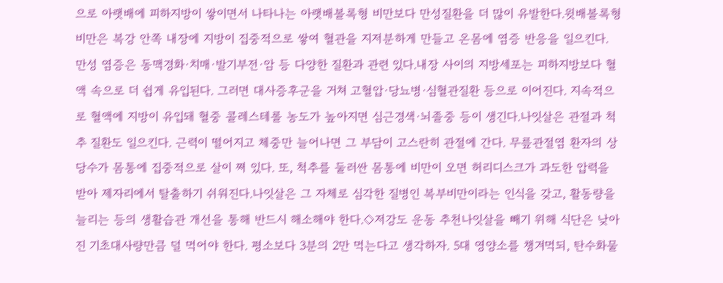으로 아랫배에 피하지방이 쌓이면서 나타나는 아랫배볼록형 비만보다 만성질환을 더 많이 유발한다.윗배볼록형 비만은 복강 안쪽 내장에 지방이 집중적으로 쌓여 혈관을 지저분하게 만들고 온몸에 염증 반응을 일으킨다. 만성 염증은 동맥경화·치매·발기부전·암 등 다양한 질환과 관련 있다.내장 사이의 지방세포는 피하지방보다 혈액 속으로 더 쉽게 유입된다. 그러면 대사증후군을 거쳐 고혈압·당뇨병·심혈관질환 등으로 이어진다. 지속적으로 혈액에 지방이 유입돼 혈중 콜레스테롤 농도가 높아지면 심근경색·뇌졸중 등이 생긴다.나잇살은 관절과 척추 질환도 일으킨다. 근력이 떨어지고 체중만 늘어나면 그 부담이 고스란히 관절에 간다. 무릎관절염 환자의 상당수가 몸통에 집중적으로 살이 쪄 있다. 또, 척추를 둘러싼 몸통에 비만이 오면 허리디스크가 과도한 압력을 받아 제자리에서 탈출하기 쉬워진다.나잇살은 그 자체로 심각한 질병인 복부비만이라는 인식을 갖고, 활동량을 늘리는 등의 생활습관 개선을 통해 반드시 해소해야 한다.◇저강도 운동 추천나잇살을 빼기 위해 식단은 낮아진 기초대사량만큼 덜 먹어야 한다. 평소보다 3분의 2만 먹는다고 생각하자. 5대 영양소를 챙겨먹되, 탄수화물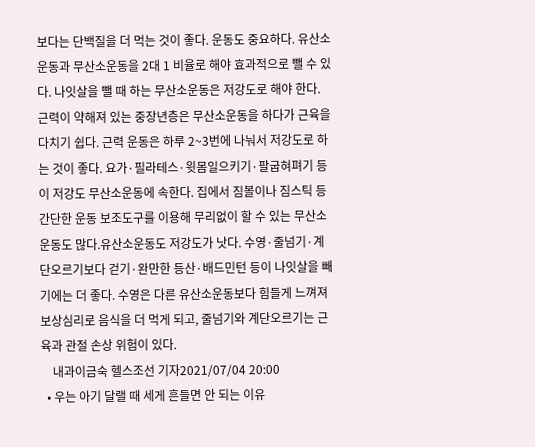보다는 단백질을 더 먹는 것이 좋다. 운동도 중요하다. 유산소운동과 무산소운동을 2대 1 비율로 해야 효과적으로 뺄 수 있다. 나잇살을 뺄 때 하는 무산소운동은 저강도로 해야 한다. 근력이 약해져 있는 중장년층은 무산소운동을 하다가 근육을 다치기 쉽다. 근력 운동은 하루 2~3번에 나눠서 저강도로 하는 것이 좋다. 요가·필라테스·윗몸일으키기·팔굽혀펴기 등이 저강도 무산소운동에 속한다. 집에서 짐볼이나 짐스틱 등 간단한 운동 보조도구를 이용해 무리없이 할 수 있는 무산소운동도 많다.유산소운동도 저강도가 낫다. 수영·줄넘기·계단오르기보다 걷기·완만한 등산·배드민턴 등이 나잇살을 빼기에는 더 좋다. 수영은 다른 유산소운동보다 힘들게 느껴져 보상심리로 음식을 더 먹게 되고, 줄넘기와 계단오르기는 근육과 관절 손상 위험이 있다.
    내과이금숙 헬스조선 기자2021/07/04 20:00
  • 우는 아기 달랠 때 세게 흔들면 안 되는 이유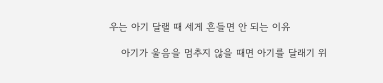우는 아기 달랠 때 세게 흔들면 안 되는 이유

    아기가 울음을 멈추지 않을 때면 아기를 달래기 위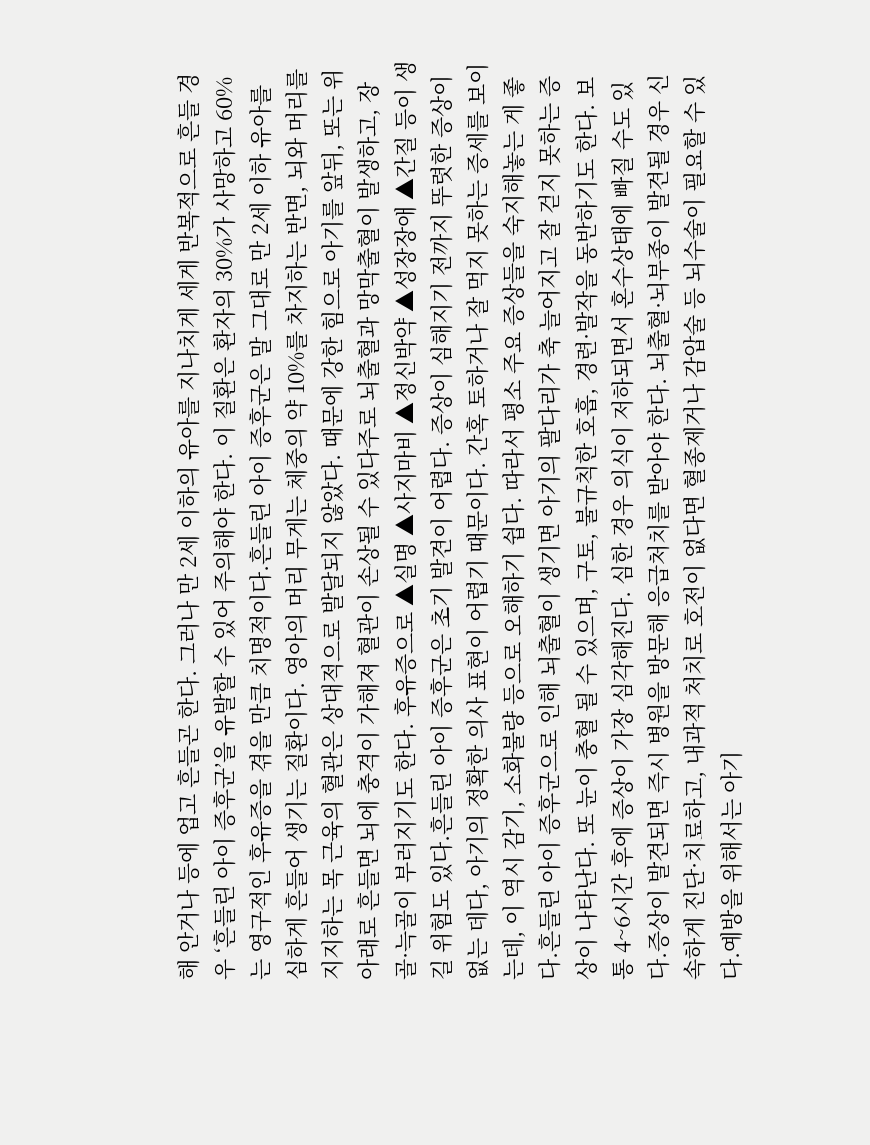해 안거나 등에 업고 흔들곤 한다. 그러나 만 2세 이하의 유아를 지나치게 세게 반복적으로 흔들 경우 ‘흔들린 아이 증후군’을 유발할 수 있어 주의해야 한다. 이 질환은 환자의 30%가 사망하고 60%는 영구적인 후유증을 겪을 만큼 치명적이다.흔들린 아이 증후군은 말 그대로 만 2세 이하 유아를 심하게 흔들어 생기는 질환이다. 영아의 머리 무게는 체중의 약 10%를 차지하는 반면, 뇌와 머리를 지지하는 목 근육의 혈관은 상대적으로 발달되지 않았다. 때문에 강한 힘으로 아기를 앞뒤, 또는 위아래로 흔들면 뇌에 충격이 가해져 혈관이 손상될 수 있다주로 뇌출혈과 망막출혈이 발생하고, 장골·늑골이 부러지기도 한다. 후유증으로 ▲실명 ▲사지마비 ▲정신박약 ▲성장장애 ▲간질 등이 생길 위험도 있다.흔들린 아이 증후군은 초기 발견이 어렵다. 증상이 심해지기 전까지 뚜렷한 증상이 없는 데다, 아기의 정확한 의사 표현이 어렵기 때문이다. 간혹 토하거나 잘 먹지 못하는 증세를 보이는데, 이 역시 감기, 소화불량 등으로 오해하기 쉽다. 따라서 평소 주요 증상들을 숙지해놓는 게 좋다.흔들린 아이 증후군으로 인해 뇌출혈이 생기면 아기의 팔다리가 축 늘어지고 잘 걷지 못하는 증상이 나타난다. 또 눈이 충혈 될 수 있으며, 구토, 불규칙한 호흡, 경련·발작을 동반하기도 한다. 보통 4~6시간 후에 증상이 가장 심각해진다. 심한 경우 의식이 저하되면서 혼수상태에 빠질 수도 있다.증상이 발견되면 즉시 병원을 방문해 응급처치를 받아야 한다. 뇌출혈·뇌부종이 발견될 경우 신속하게 진단·치료하고, 내과적 처치로 호전이 없다면 혈종제거나 감압술 등 뇌수술이 필요할 수 있다.예방을 위해서는 아기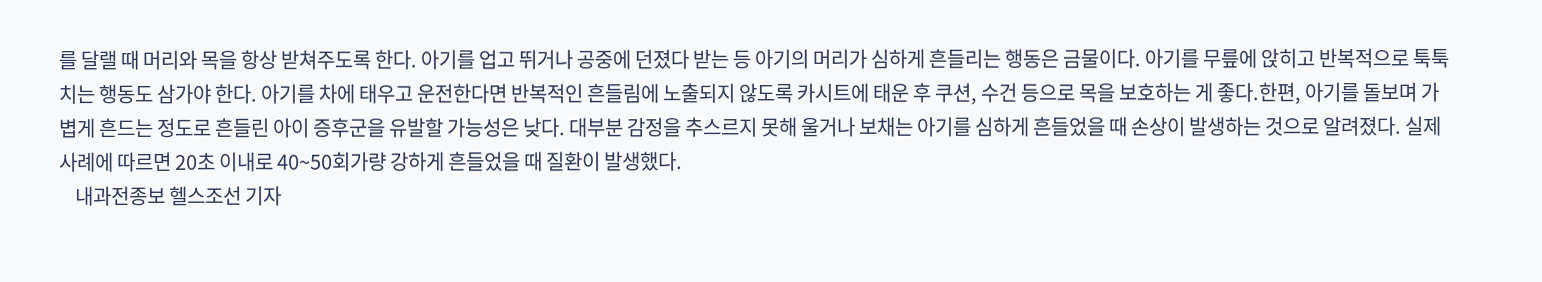를 달랠 때 머리와 목을 항상 받쳐주도록 한다. 아기를 업고 뛰거나 공중에 던졌다 받는 등 아기의 머리가 심하게 흔들리는 행동은 금물이다. 아기를 무릎에 앉히고 반복적으로 툭툭 치는 행동도 삼가야 한다. 아기를 차에 태우고 운전한다면 반복적인 흔들림에 노출되지 않도록 카시트에 태운 후 쿠션, 수건 등으로 목을 보호하는 게 좋다.한편, 아기를 돌보며 가볍게 흔드는 정도로 흔들린 아이 증후군을 유발할 가능성은 낮다. 대부분 감정을 추스르지 못해 울거나 보채는 아기를 심하게 흔들었을 때 손상이 발생하는 것으로 알려졌다. 실제 사례에 따르면 20초 이내로 40~50회가량 강하게 흔들었을 때 질환이 발생했다.
    내과전종보 헬스조선 기자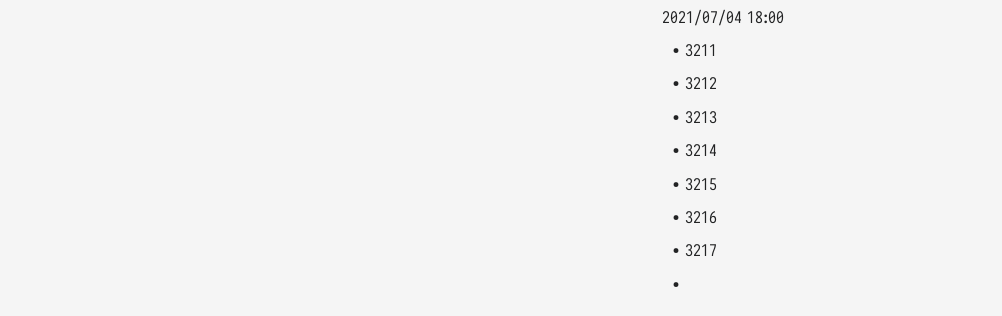2021/07/04 18:00
  • 3211
  • 3212
  • 3213
  • 3214
  • 3215
  • 3216
  • 3217
  •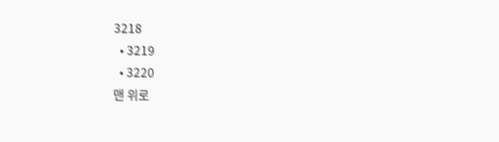3218
  • 3219
  • 3220
맨 위로